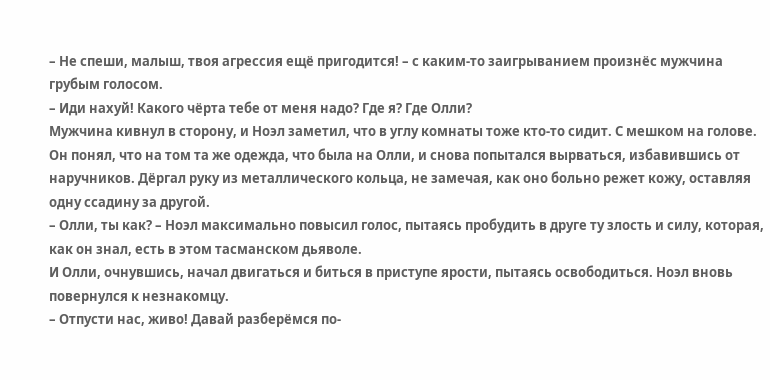– Не спеши, малыш, твоя агрессия ещё пригодится! – с каким-то заигрыванием произнёс мужчина грубым голосом.
– Иди нахуй! Какого чёрта тебе от меня надо? Где я? Где Олли?
Мужчина кивнул в сторону, и Ноэл заметил, что в углу комнаты тоже кто-то сидит. С мешком на голове. Он понял, что на том та же одежда, что была на Олли, и снова попытался вырваться, избавившись от наручников. Дёргал руку из металлического кольца, не замечая, как оно больно режет кожу, оставляя одну ссадину за другой.
– Олли, ты как? – Ноэл максимально повысил голос, пытаясь пробудить в друге ту злость и силу, которая, как он знал, есть в этом тасманском дьяволе.
И Олли, очнувшись, начал двигаться и биться в приступе ярости, пытаясь освободиться. Ноэл вновь повернулся к незнакомцу.
– Отпусти нас, живо! Давай разберёмся по-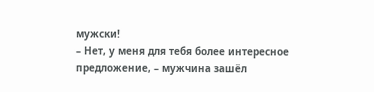мужски!
– Нет, у меня для тебя более интересное предложение, – мужчина зашёл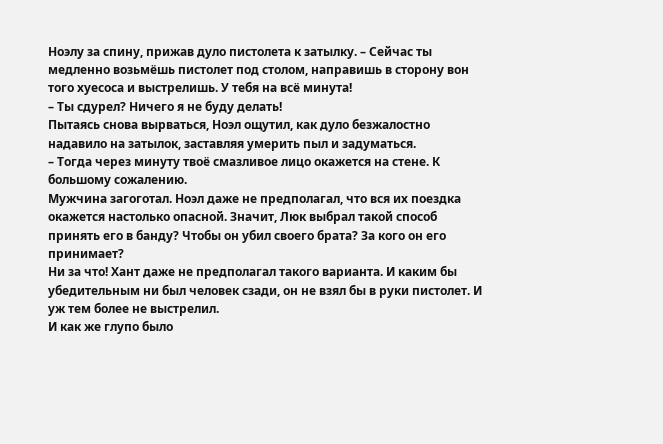Ноэлу за спину, прижав дуло пистолета к затылку. – Сейчас ты медленно возьмёшь пистолет под столом, направишь в сторону вон того хуесоса и выстрелишь. У тебя на всё минута!
– Ты сдурел? Ничего я не буду делать!
Пытаясь снова вырваться, Ноэл ощутил, как дуло безжалостно надавило на затылок, заставляя умерить пыл и задуматься.
– Тогда через минуту твоё смазливое лицо окажется на стене. К большому сожалению.
Мужчина загоготал. Ноэл даже не предполагал, что вся их поездка окажется настолько опасной. Значит, Люк выбрал такой способ принять его в банду? Чтобы он убил своего брата? За кого он его принимает?
Ни за что! Хант даже не предполагал такого варианта. И каким бы убедительным ни был человек сзади, он не взял бы в руки пистолет. И уж тем более не выстрелил.
И как же глупо было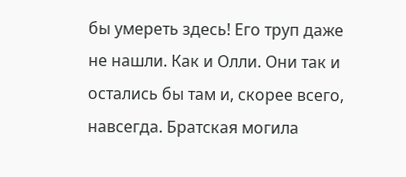бы умереть здесь! Его труп даже не нашли. Как и Олли. Они так и остались бы там и, скорее всего, навсегда. Братская могила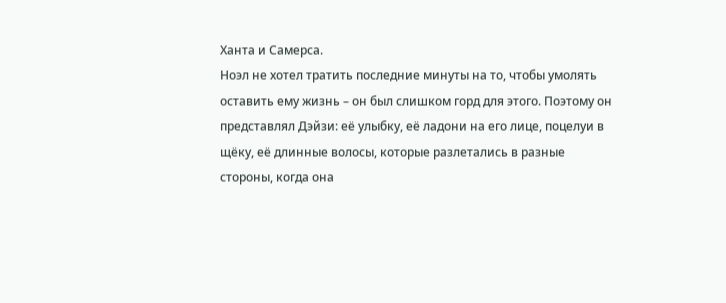Ханта и Самерса.
Ноэл не хотел тратить последние минуты на то, чтобы умолять оставить ему жизнь – он был слишком горд для этого. Поэтому он представлял Дэйзи: её улыбку, её ладони на его лице, поцелуи в щёку, её длинные волосы, которые разлетались в разные стороны, когда она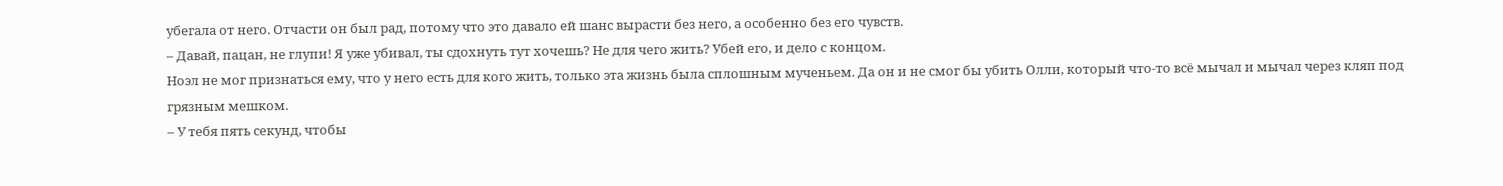убегала от него. Отчасти он был рад, потому что это давало ей шанс вырасти без него, а особенно без его чувств.
– Давай, пацан, не глупи! Я уже убивал, ты сдохнуть тут хочешь? Не для чего жить? Убей его, и дело с концом.
Ноэл не мог признаться ему, что у него есть для кого жить, только эта жизнь была сплошным мученьем. Да он и не смог бы убить Олли, который что-то всё мычал и мычал через кляп под грязным мешком.
– У тебя пять секунд, чтобы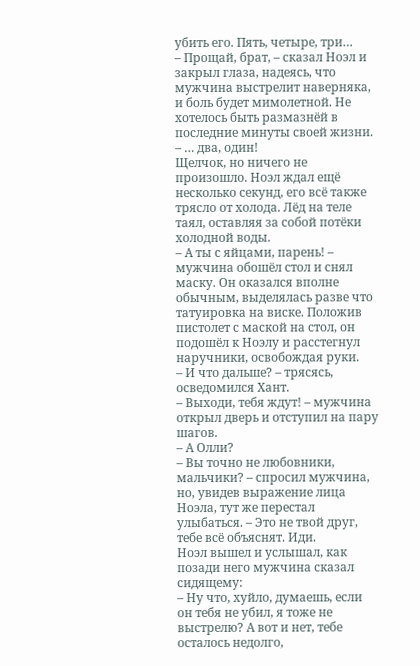убить его. Пять, четыре, три…
– Прощай, брат, – сказал Ноэл и закрыл глаза, надеясь, что мужчина выстрелит наверняка, и боль будет мимолетной. Не хотелось быть размазнёй в последние минуты своей жизни.
– … два, один!
Щелчок, но ничего не произошло. Ноэл ждал ещё несколько секунд, его всё также трясло от холода. Лёд на теле таял, оставляя за собой потёки холодной воды.
– А ты с яйцами, парень! – мужчина обошёл стол и снял маску. Он оказался вполне обычным, выделялась разве что татуировка на виске. Положив пистолет с маской на стол, он подошёл к Ноэлу и расстегнул наручники, освобождая руки.
– И что дальше? – трясясь, осведомился Хант.
– Выходи, тебя ждут! – мужчина открыл дверь и отступил на пару шагов.
– А Олли?
– Вы точно не любовники, мальчики? – спросил мужчина, но, увидев выражение лица Ноэла, тут же перестал улыбаться. – Это не твой друг, тебе всё объяснят. Иди.
Ноэл вышел и услышал, как позади него мужчина сказал сидящему:
– Ну что, хуйло, думаешь, если он тебя не убил, я тоже не выстрелю? А вот и нет, тебе осталось недолго,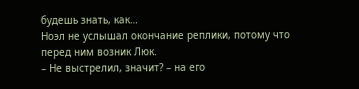будешь знать, как…
Ноэл не услышал окончание реплики, потому что перед ним возник Люк.
– Не выстрелил, значит? – на его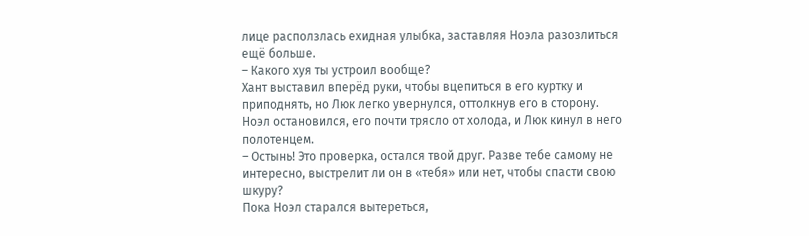лице расползлась ехидная улыбка, заставляя Ноэла разозлиться ещё больше.
– Какого хуя ты устроил вообще?
Хант выставил вперёд руки, чтобы вцепиться в его куртку и приподнять, но Люк легко увернулся, оттолкнув его в сторону. Ноэл остановился, его почти трясло от холода, и Люк кинул в него полотенцем.
– Остынь! Это проверка, остался твой друг. Разве тебе самому не интересно, выстрелит ли он в «тебя» или нет, чтобы спасти свою шкуру?
Пока Ноэл старался вытереться,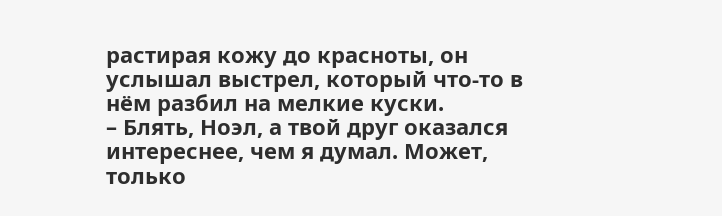растирая кожу до красноты, он услышал выстрел, который что-то в нём разбил на мелкие куски.
– Блять, Ноэл, а твой друг оказался интереснее, чем я думал. Может, только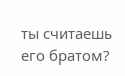ты считаешь его братом?